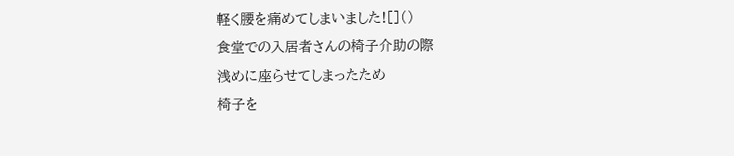軽く腰を痛めてしまいました![]()
食堂での入居者さんの椅子介助の際
浅めに座らせてしまったため
椅子を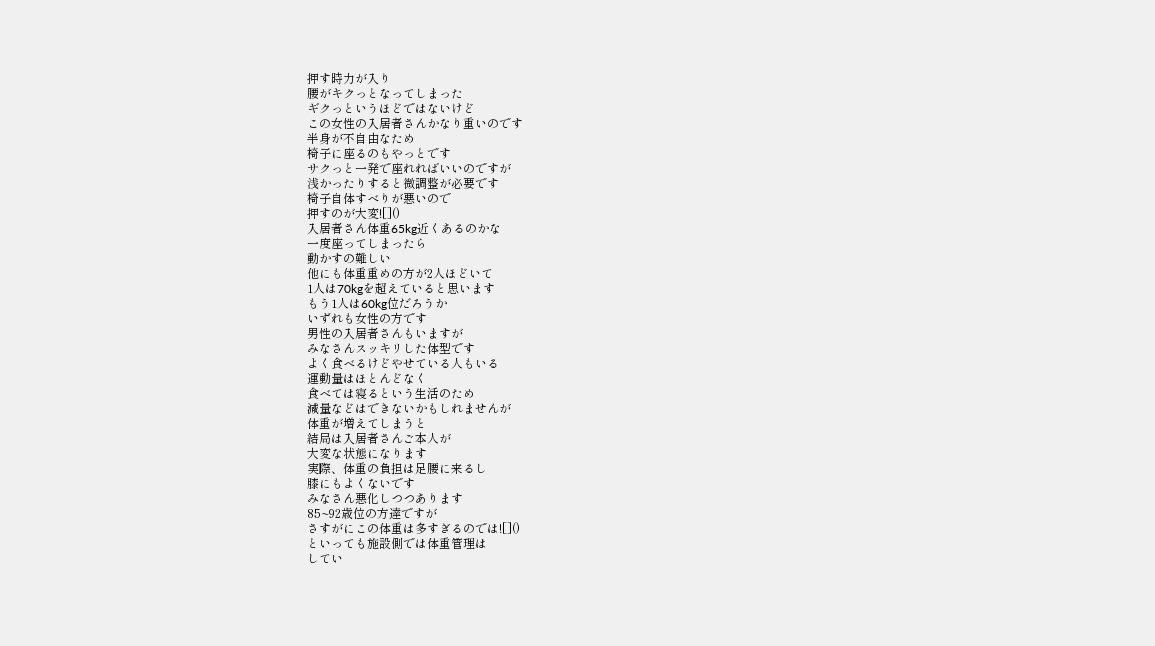押す時力が入り
腰がキクっとなってしまった
ギクっというほどではないけど
この女性の入居者さんかなり重いのです
半身が不自由なため
椅子に座るのもやっとです
サクっと一発で座れればいいのですが
浅かったりすると微調整が必要です
椅子自体すべりが悪いので
押すのが大変![]()
入居者さん体重65kg近くあるのかな
一度座ってしまったら
動かすの難しい
他にも体重重めの方が2人ほどいて
1人は70kgを超えていると思います
もう1人は60kg位だろうか
いずれも女性の方です
男性の入居者さんもいますが
みなさんスッキリした体型です
よく食べるけどやせている人もいる
運動量はほとんどなく
食べては寝るという生活のため
減量などはできないかもしれませんが
体重が増えてしまうと
結局は入居者さんご本人が
大変な状態になります
実際、体重の負担は足腰に来るし
膝にもよくないです
みなさん悪化しつつあります
85~92歳位の方達ですが
さすがにこの体重は多すぎるのでは![]()
といっても施設側では体重管理は
してい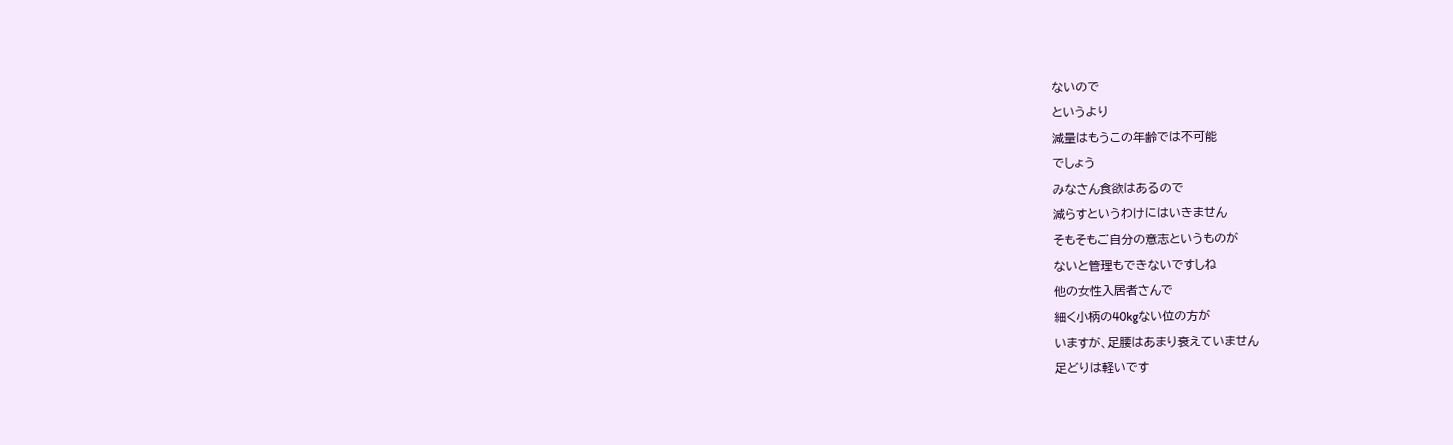ないので
というより
減量はもうこの年齢では不可能
でしょう
みなさん食欲はあるので
減らすというわけにはいきません
そもそもご自分の意志というものが
ないと管理もできないですしね
他の女性入居者さんで
細く小柄の40kgない位の方が
いますが、足腰はあまり衰えていません
足どりは軽いです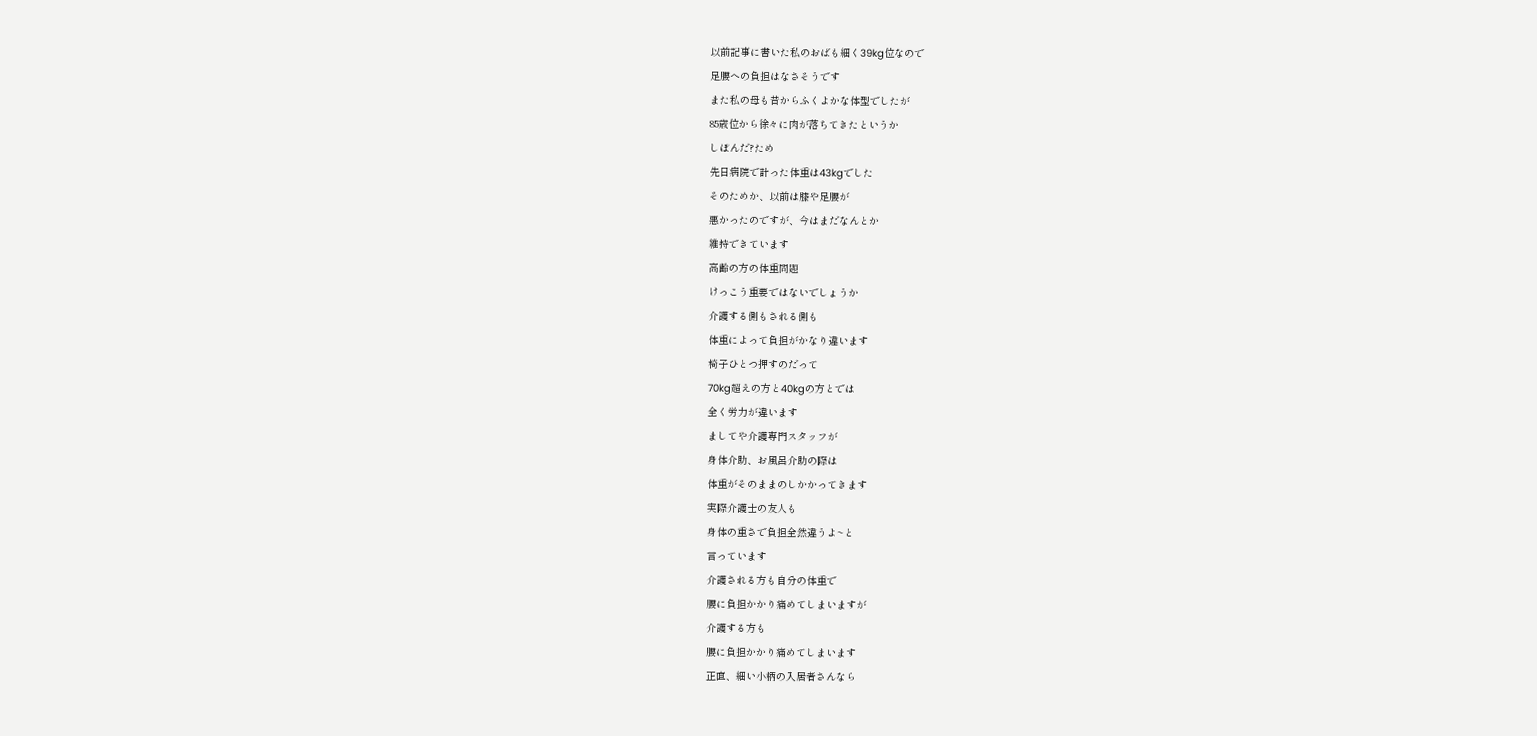以前記事に書いた私のおばも細く39kg位なので
足腰への負担はなさそうです
また私の母も昔からふくよかな体型でしたが
85歳位から徐々に肉が落ちてきたというか
しぼんだ?ため
先日病院で計った体重は43kgでした
そのためか、以前は膝や足腰が
悪かったのですが、今はまだなんとか
維持できています
高齢の方の体重問題
けっこう重要ではないでしょうか
介護する側もされる側も
体重によって負担がかなり違います
椅子ひとつ押すのだって
70kg超えの方と40kgの方とでは
全く労力が違います
ましてや介護専門スタッフが
身体介助、お風呂介助の際は
体重がそのままのしかかってきます
実際介護士の友人も
身体の重さで負担全然違うよ~と
言っています
介護される方も自分の体重で
腰に負担かかり痛めてしまいますが
介護する方も
腰に負担かかり痛めてしまいます
正直、細い小柄の入居者さんなら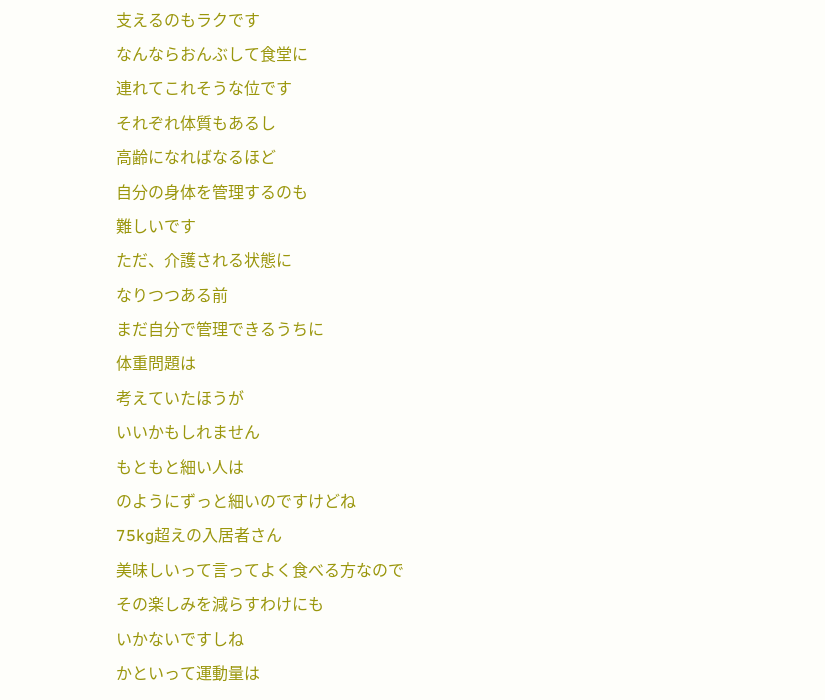支えるのもラクです
なんならおんぶして食堂に
連れてこれそうな位です
それぞれ体質もあるし
高齢になればなるほど
自分の身体を管理するのも
難しいです
ただ、介護される状態に
なりつつある前
まだ自分で管理できるうちに
体重問題は
考えていたほうが
いいかもしれません
もともと細い人は
のようにずっと細いのですけどね
75kg超えの入居者さん
美味しいって言ってよく食べる方なので
その楽しみを減らすわけにも
いかないですしね
かといって運動量は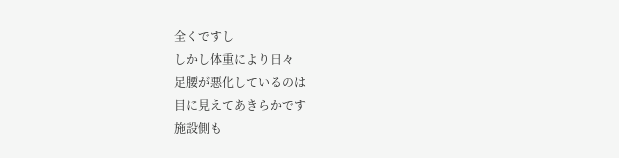全くですし
しかし体重により日々
足腰が悪化しているのは
目に見えてあきらかです
施設側も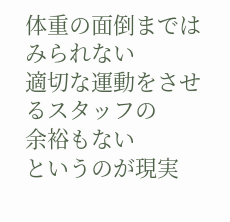体重の面倒まではみられない
適切な運動をさせるスタッフの
余裕もない
というのが現実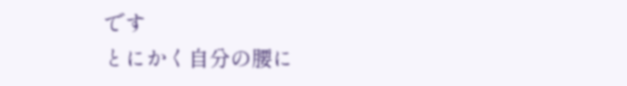です
とにかく自分の腰に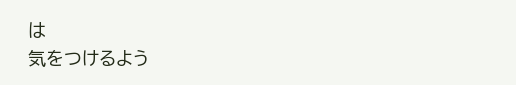は
気をつけるよう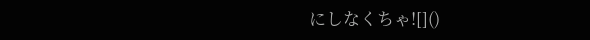にしなくちゃ![]()